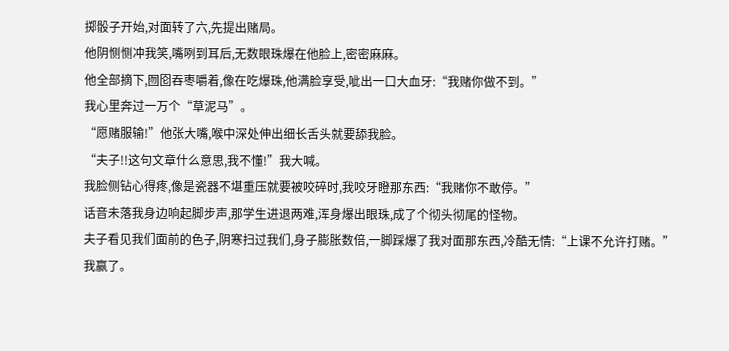掷骰子开始,对面转了六,先提出赌局。
他阴恻恻冲我笑,嘴咧到耳后,无数眼珠爆在他脸上,密密麻麻。
他全部摘下,囫囵吞枣嚼着,像在吃爆珠,他满脸享受,呲出一口大血牙:“我赌你做不到。”
我心里奔过一万个“草泥马”。
“愿赌服输!”他张大嘴,喉中深处伸出细长舌头就要舔我脸。
“夫子!!这句文章什么意思,我不懂!”我大喊。
我脸侧钻心得疼,像是瓷器不堪重压就要被咬碎时,我咬牙瞪那东西:“我赌你不敢停。”
话音未落我身边响起脚步声,那学生进退两难,浑身爆出眼珠,成了个彻头彻尾的怪物。
夫子看见我们面前的色子,阴寒扫过我们,身子膨胀数倍,一脚踩爆了我对面那东西,冷酷无情:“上课不允许打赌。”
我赢了。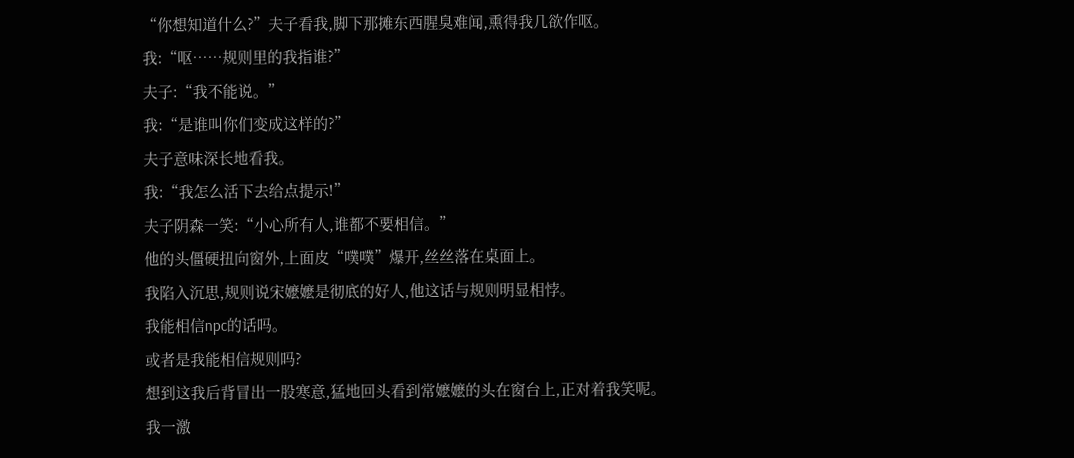“你想知道什么?”夫子看我,脚下那摊东西腥臭难闻,熏得我几欲作呕。
我:“呕……规则里的我指谁?”
夫子:“我不能说。”
我:“是谁叫你们变成这样的?”
夫子意味深长地看我。
我:“我怎么活下去给点提示!”
夫子阴森一笑:“小心所有人,谁都不要相信。”
他的头僵硬扭向窗外,上面皮“噗噗”爆开,丝丝落在桌面上。
我陷入沉思,规则说宋嬷嬷是彻底的好人,他这话与规则明显相悖。
我能相信npc的话吗。
或者是我能相信规则吗?
想到这我后背冒出一股寒意,猛地回头看到常嬷嬷的头在窗台上,正对着我笑呢。
我一激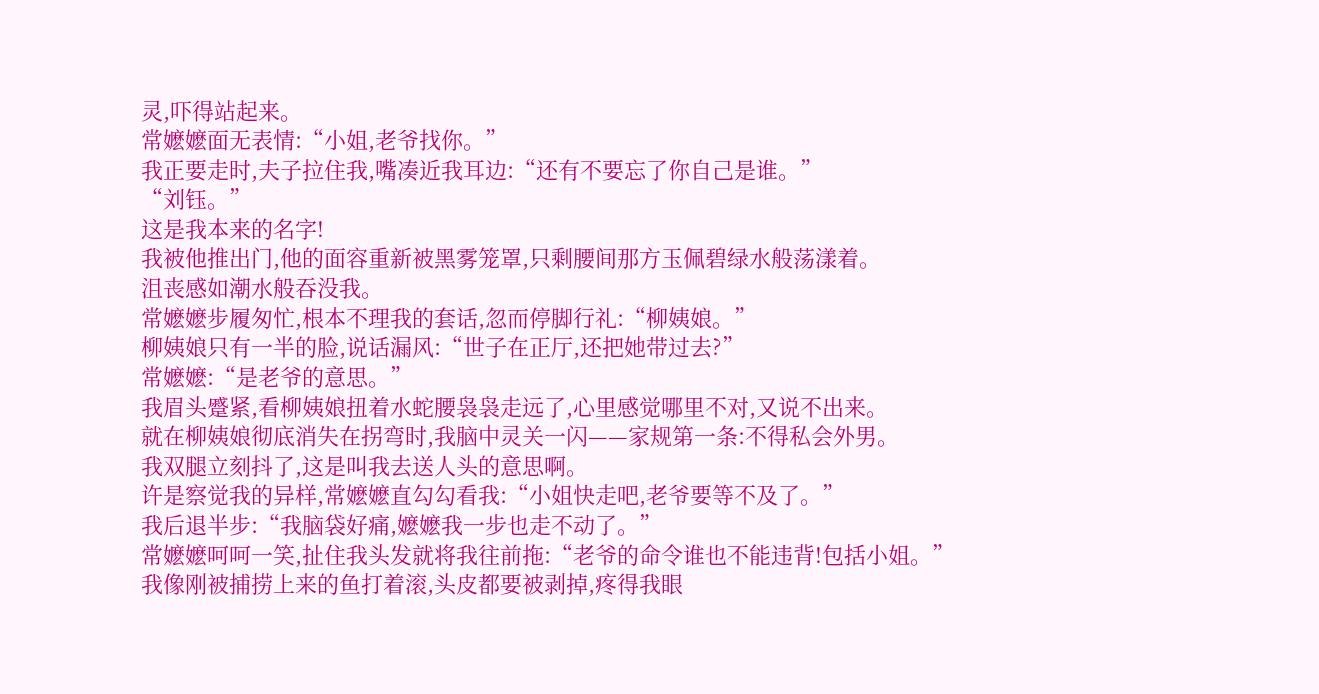灵,吓得站起来。
常嬷嬷面无表情:“小姐,老爷找你。”
我正要走时,夫子拉住我,嘴凑近我耳边:“还有不要忘了你自己是谁。”
“刘钰。”
这是我本来的名字!
我被他推出门,他的面容重新被黑雾笼罩,只剩腰间那方玉佩碧绿水般荡漾着。
沮丧感如潮水般吞没我。
常嬷嬷步履匆忙,根本不理我的套话,忽而停脚行礼:“柳姨娘。”
柳姨娘只有一半的脸,说话漏风:“世子在正厅,还把她带过去?”
常嬷嬷:“是老爷的意思。”
我眉头蹙紧,看柳姨娘扭着水蛇腰袅袅走远了,心里感觉哪里不对,又说不出来。
就在柳姨娘彻底消失在拐弯时,我脑中灵关一闪——家规第一条:不得私会外男。
我双腿立刻抖了,这是叫我去送人头的意思啊。
许是察觉我的异样,常嬷嬷直勾勾看我:“小姐快走吧,老爷要等不及了。”
我后退半步:“我脑袋好痛,嬷嬷我一步也走不动了。”
常嬷嬷呵呵一笑,扯住我头发就将我往前拖:“老爷的命令谁也不能违背!包括小姐。”
我像刚被捕捞上来的鱼打着滚,头皮都要被剥掉,疼得我眼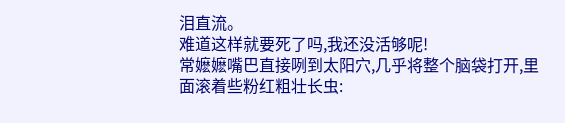泪直流。
难道这样就要死了吗,我还没活够呢!
常嬷嬷嘴巴直接咧到太阳穴,几乎将整个脑袋打开,里面滚着些粉红粗壮长虫: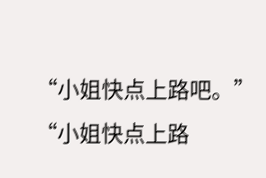“小姐快点上路吧。”
“小姐快点上路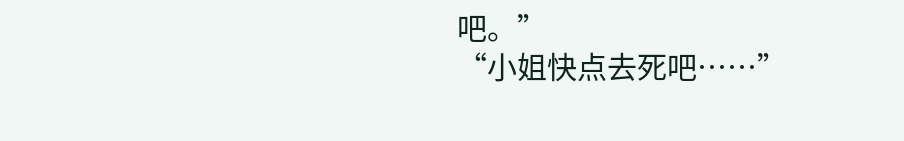吧。”
“小姐快点去死吧……”